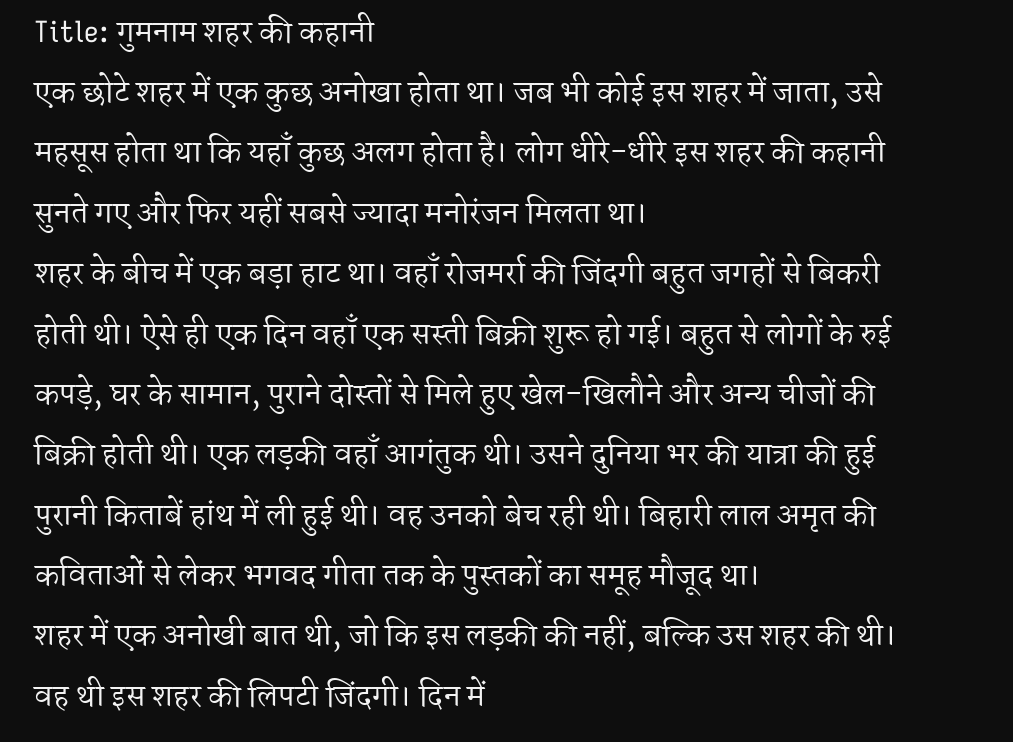Title: गुमनाम शहर की कहानी
एक छोटे शहर में एक कुछ अनोखा होता था। जब भी कोई इस शहर में जाता, उसे महसूस होता था कि यहाँ कुछ अलग होता है। लोग धीरे-धीरे इस शहर की कहानी सुनते गए और फिर यहीं सबसे ज्यादा मनोरंजन मिलता था।
शहर के बीच में एक बड़ा हाट था। वहाँ रोजमर्रा की जिंदगी बहुत जगहों से बिकरी होती थी। ऐसे ही एक दिन वहाँ एक सस्ती बिक्री शुरू हो गई। बहुत से लोगों के रुई कपड़े, घर के सामान, पुराने दोस्तों से मिले हुए खेल-खिलौने और अन्य चीजों की बिक्री होती थी। एक लड़की वहाँ आगंतुक थी। उसने दुनिया भर की यात्रा की हुई पुरानी किताबें हांथ में ली हुई थी। वह उनको बेच रही थी। बिहारी लाल अमृत की कविताओं से लेकर भगवद गीता तक के पुस्तकों का समूह मौजूद था।
शहर में एक अनोखी बात थी, जो कि इस लड़की की नहीं, बल्कि उस शहर की थी। वह थी इस शहर की लिपटी जिंदगी। दिन में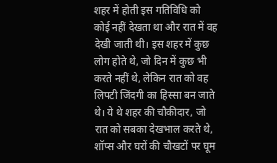शहर में होती इस गतिविधि को कोई नहीं देखता था और रात में वह देखी जाती थी। इस शहर में कुछ लोग होते थे, जो दिन में कुछ भी करते नहीं थे, लेकिन रात को वह लिपटी जिंदगी का हिस्सा बन जाते थे। ये थे शहर की चौकीदार, जो रात को सबका देखभाल करते थे, शॉप्स और घरों की चौखटों पर घूम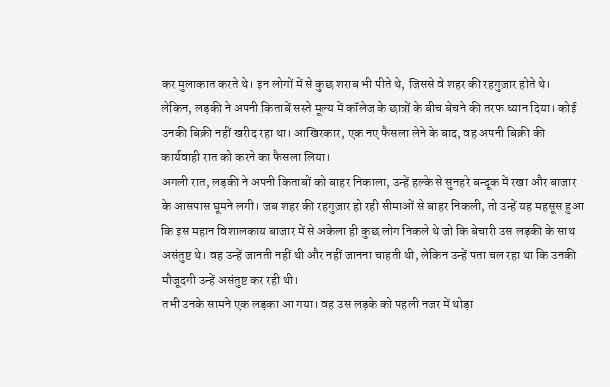कर मुलाकात करते थे। इन लोगों में से कुछ शराब भी पीते थे, जिससे वे शहर की रहगुज़ार होते थे।
लेकिन, लड़की ने अपनी किताबें सस्ते मूल्य में कॉलेज के छात्रों के बीच बेचने की तरफ ध्यान दिया। कोई उनकी बिक्री नहीं खरीद रहा था। आखिरकार, एक नए फैसला लेने के बाद, वह अपनी बिक्री की कार्यवाही रात को करने का फैसला लिया।
अगली रात, लड़की ने अपनी किताबों को बाहर निकाला, उन्हें हल्के से सुनहरे बन्दूक में रखा और बाजार के आसपास घूमने लगी। जब शहर की रहगुज़ार हो रही सीमाओं से बाहर निकली, तो उन्हें यह महसूस हुआ कि इस महान विशालकाय बाजार में से अकेला ही कुछ लोग निकले थे जो कि बेचारी उस लड़की के साथ असंतुष्ट थे। वह उन्हें जानती नहीं थी और नहीं जानना चाहती थी, लेकिन उन्हें पता चल रहा था कि उनकी मौजूदगी उन्हें असंतुष्ट कर रही थी।
तभी उनके सामने एक लड़का आ गया। वह उस लड़के को पहली नजर में थोड़ा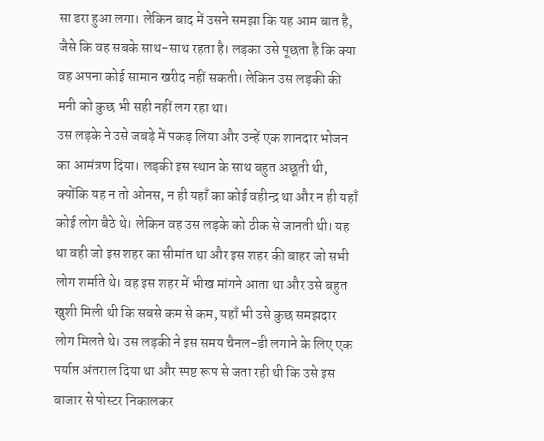सा डरा हुआ लगा। लेकिन बाद में उसने समझा कि यह आम बात है, जैसे कि वह सबके साथ-साथ रहता है। लड़का उसे पूछता है कि क्या वह अपना कोई सामान खरीद नहीं सकती। लेकिन उस लड़की की मनी को कुछ भी सही नहीं लग रहा था।
उस लड़के ने उसे जबड़े में पकड़ लिया और उन्हें एक शानदार भोजन का आमंत्रण दिया। लड़की इस स्थान के साथ बहुत अछूती थी, क्योंकि यह न तो ओनस, न ही यहाँ का कोई वहीन्द्र था और न ही यहाँ कोई लोग बैठे थे। लेकिन वह उस लड़के को ठीक से जानती थी। यह था वही जो इस शहर का सीमांत था और इस शहर की बाहर जो सभी लोग शर्माते थे। वह इस शहर में भीख मांगने आता था और उसे बहुत खुशी मिली थी कि सबसे कम से कम, यहाँ भी उसे कुछ समझदार लोग मिलते थे। उस लड़की ने इस समय चैनल-डी लगाने के लिए एक पर्याप्त अंतराल दिया था और स्पष्ट रूप से जता रही थी कि उसे इस बाजार से पोस्टर निकालकर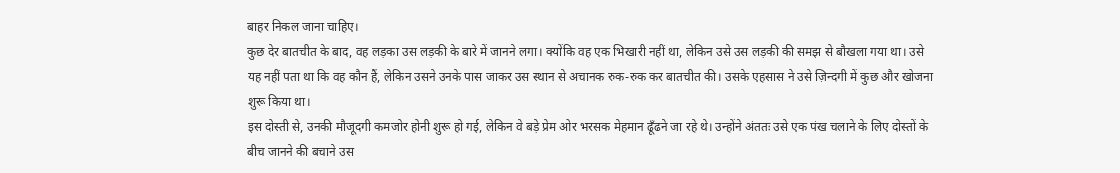बाहर निकल जाना चाहिए।
कुछ देर बातचीत के बाद, वह लड़का उस लड़की के बारे में जानने लगा। क्योंकि वह एक भिखारी नहीं था, लेकिन उसे उस लड़की की समझ से बौखला गया था। उसे यह नहीं पता था कि वह कौन हैं, लेकिन उसने उनके पास जाकर उस स्थान से अचानक रुक-रुक कर बातचीत की। उसके एहसास ने उसे ज़िन्दगी में कुछ और खोजना शुरू किया था।
इस दोस्ती से, उनकी मौजूदगी कमजोर होनी शुरू हो गई, लेकिन वे बड़े प्रेम ओर भरसक मेहमान ढूँढने जा रहे थे। उन्होंने अंततः उसे एक पंख चलाने के लिए दोस्तों के बीच जानने की बचाने उस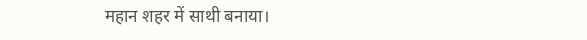महान शहर में साथी बनाया।